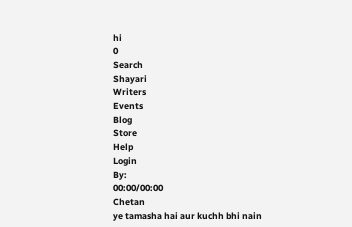hi
0
Search
Shayari
Writers
Events
Blog
Store
Help
Login
By:
00:00/00:00
Chetan
ye tamasha hai aur kuchh bhi nain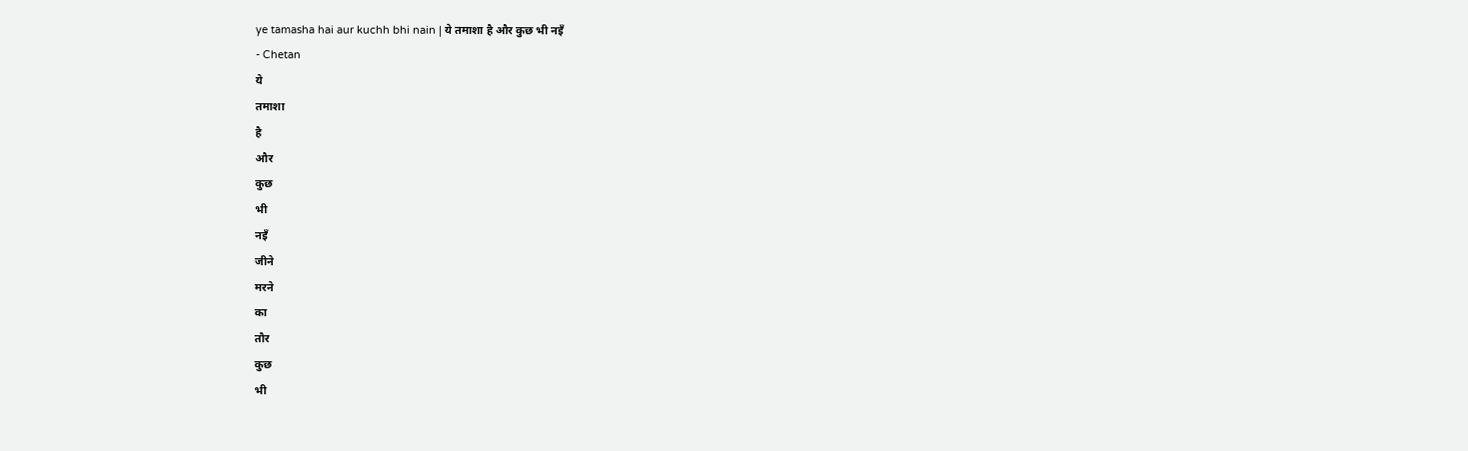ye tamasha hai aur kuchh bhi nain | ये तमाशा है और कुछ भी नइँ
- Chetan
ये
तमाशा
है
और
कुछ
भी
नइँ
जीने
मरने
का
तौर
कुछ
भी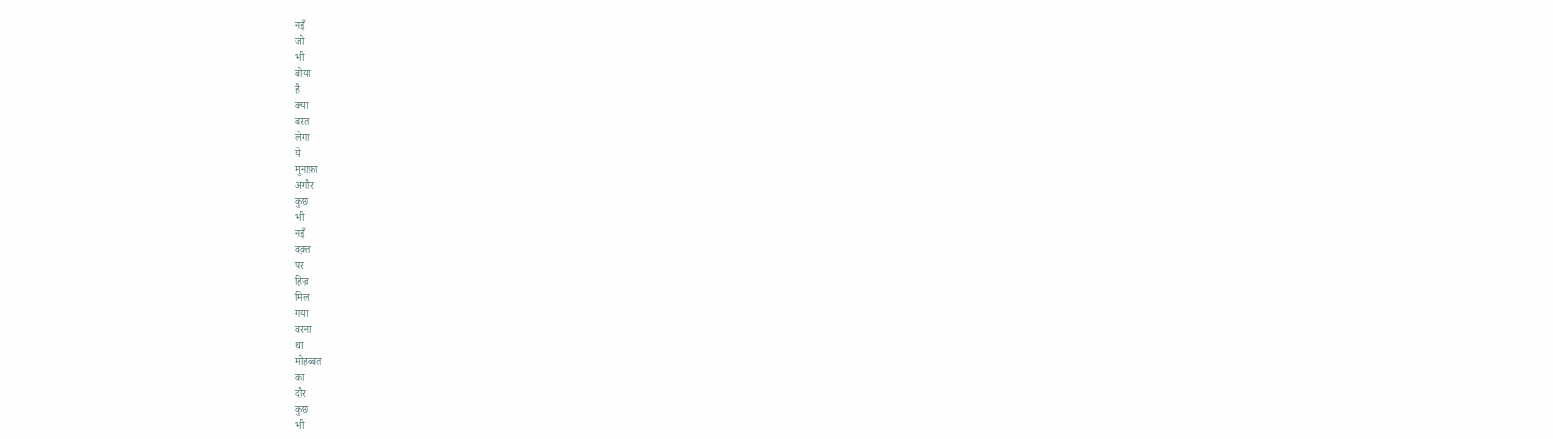नइँ
जो
भी
बोया
है
क्या
बरत
लेगा
ये
मुनाफ़ा
अगौर
कुछ
भी
नइँ
वक़्त
पर
हिज्र
मिल
गया
वरना
था
मोहब्बत
का
दौर
कुछ
भी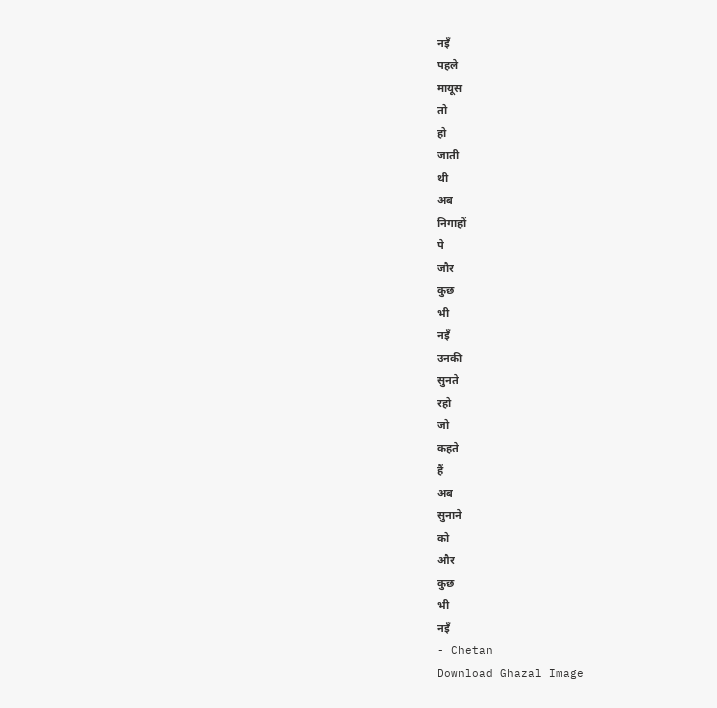नइँ
पहले
मायूस
तो
हो
जाती
थी
अब
निगाहों
पे
जौर
कुछ
भी
नइँ
उनकी
सुनते
रहो
जो
कहते
हैं
अब
सुनाने
को
और
कुछ
भी
नइँ
- Chetan
Download Ghazal Image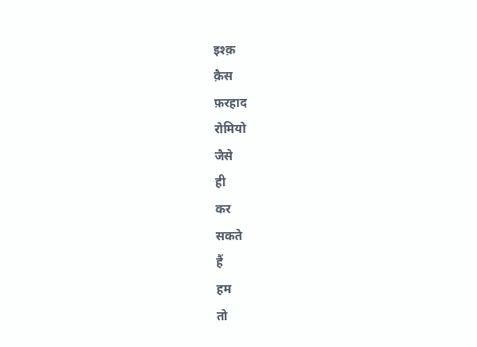इश्क़
क़ैस
फ़रहाद
रोमियो
जैसे
ही
कर
सकते
हैं
हम
तो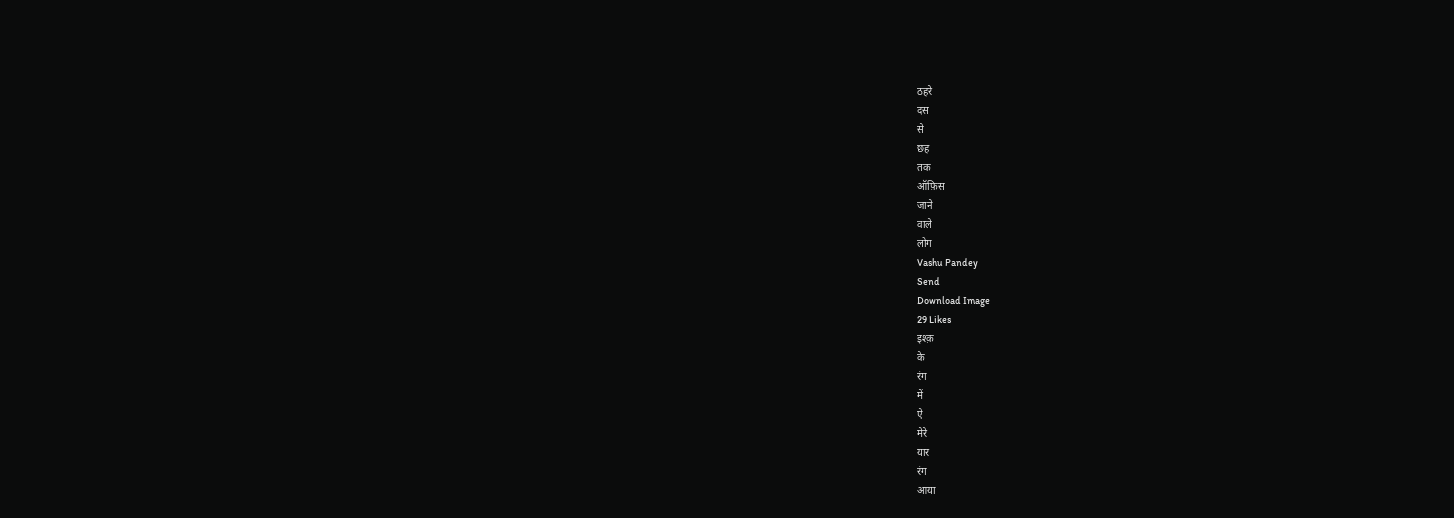ठहरे
दस
से
छह
तक
ऑफ़िस
जाने
वाले
लोग
Vashu Pandey
Send
Download Image
29 Likes
इश्क़
के
रंग
में
ऐ
मेरे
यार
रंग
आया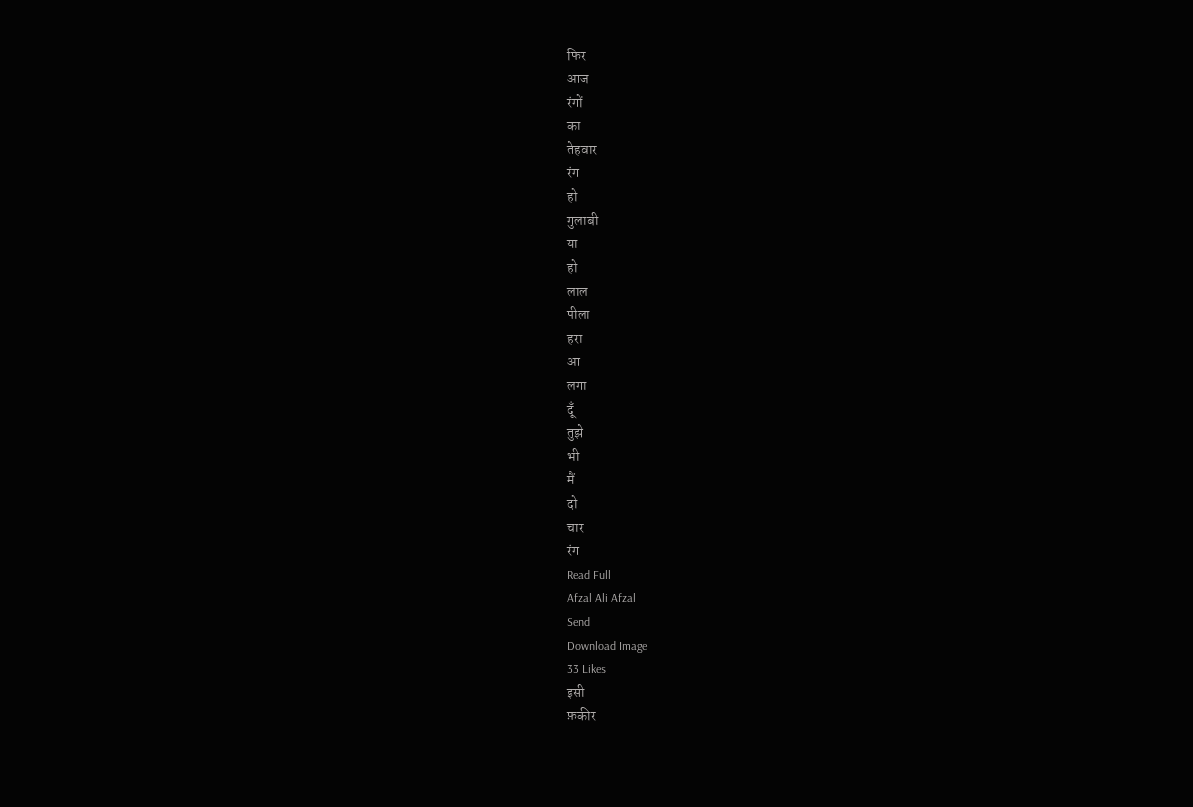फिर
आज
रंगों
का
तेहवार
रंग
हो
गुलाबी
या
हो
लाल
पीला
हरा
आ
लगा
दूँ
तुझे
भी
मैं
दो
चार
रंग
Read Full
Afzal Ali Afzal
Send
Download Image
33 Likes
इसी
फ़कीर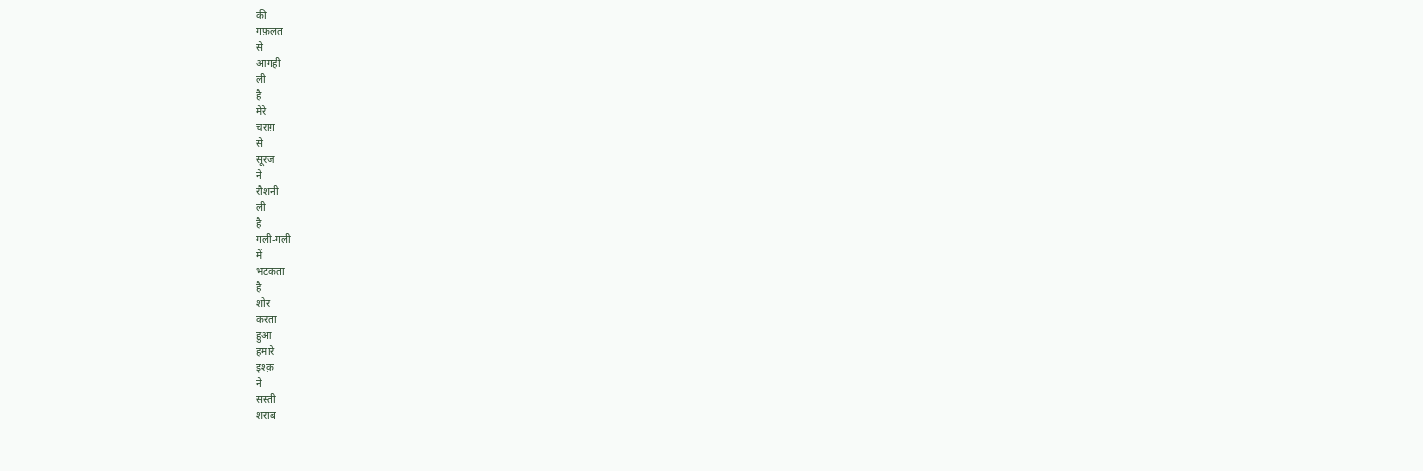की
गफ़लत
से
आगही
ली
है
मेरे
चराग़
से
सूरज
ने
रौशनी
ली
है
गली-गली
में
भटकता
है
शोर
करता
हुआ
हमारे
इश्क़
ने
सस्ती
शराब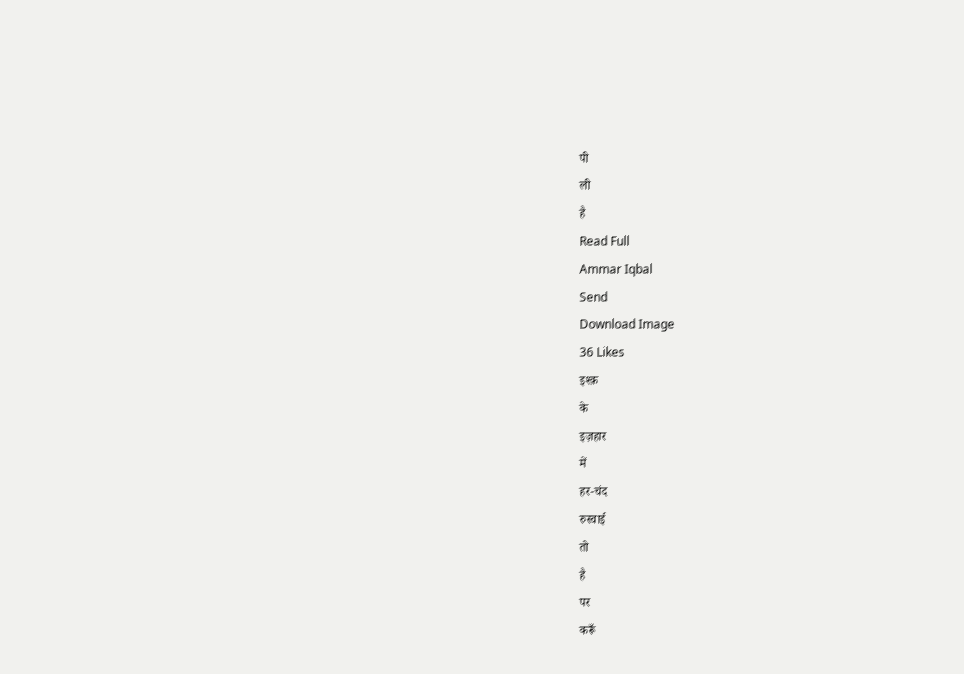पी
ली
है
Read Full
Ammar Iqbal
Send
Download Image
36 Likes
इश्क़
के
इज़हार
में
हर-चंद
रुस्वाई
तो
है
पर
करूँ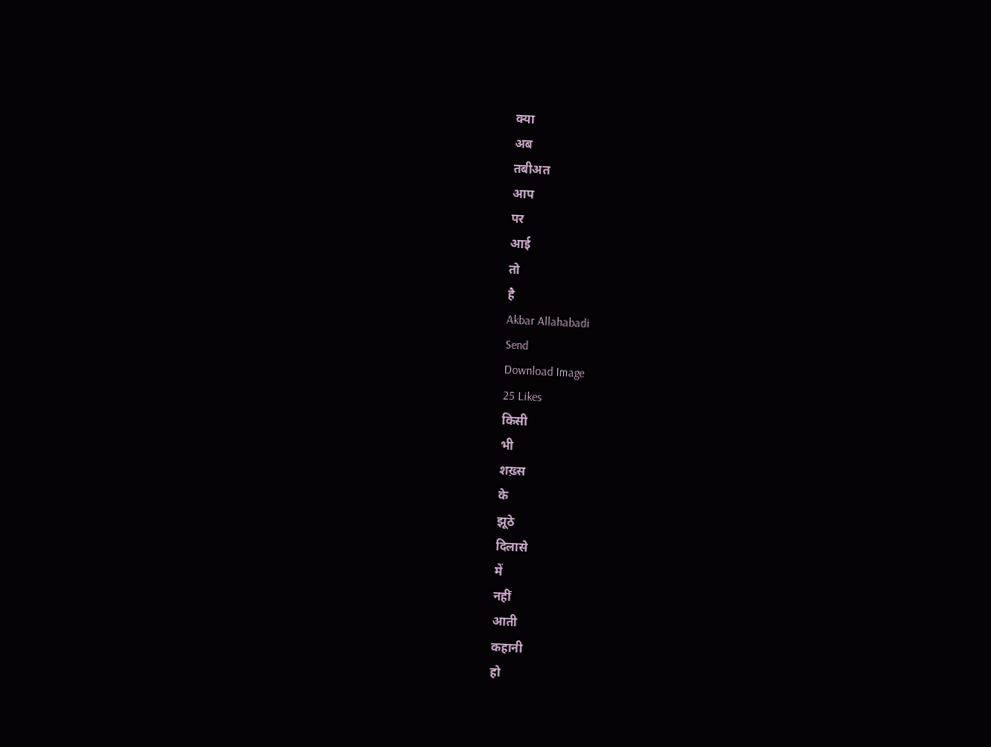क्या
अब
तबीअत
आप
पर
आई
तो
है
Akbar Allahabadi
Send
Download Image
25 Likes
किसी
भी
शख़्स
के
झूठे
दिलासे
में
नहीं
आती
कहानी
हो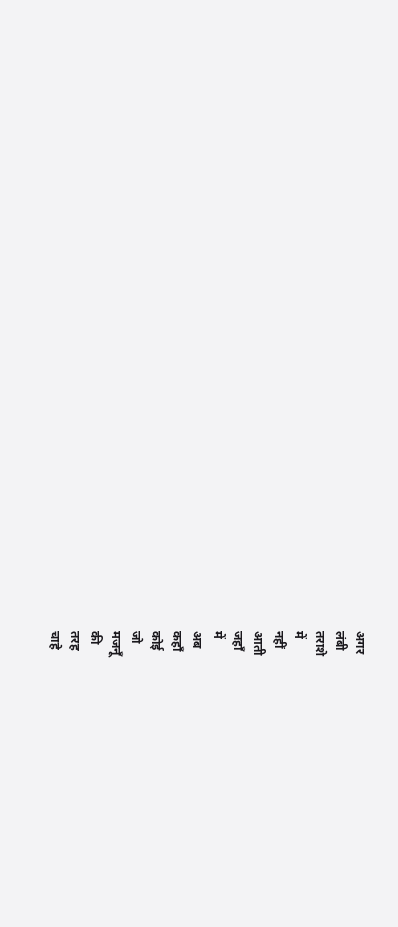अगर
लंबी
तराशे
में
नहीं
आती
जहाँ
में
अब
कहाँ
कोई
जो
मजनूँ
की
तरह
चाहे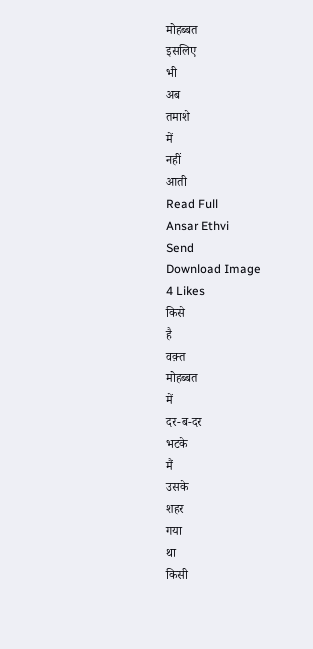मोहब्बत
इसलिए
भी
अब
तमाशे
में
नहीं
आती
Read Full
Ansar Ethvi
Send
Download Image
4 Likes
किसे
है
वक़्त
मोहब्बत
में
दर-ब-दर
भटके
मैं
उसके
शहर
गया
था
किसी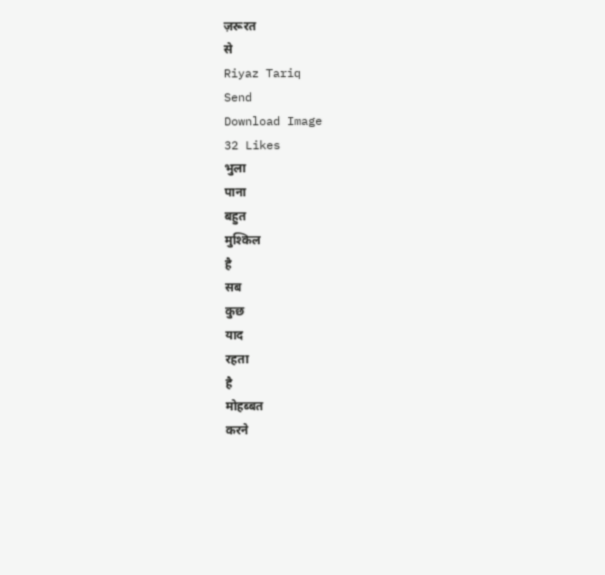ज़रूरत
से
Riyaz Tariq
Send
Download Image
32 Likes
भुला
पाना
बहुत
मुश्किल
है
सब
कुछ
याद
रहता
है
मोहब्बत
करने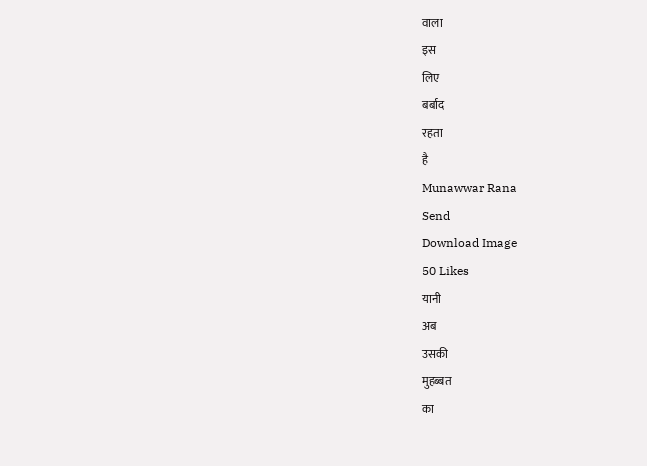वाला
इस
लिए
बर्बाद
रहता
है
Munawwar Rana
Send
Download Image
50 Likes
यानी
अब
उसकी
मुहब्बत
का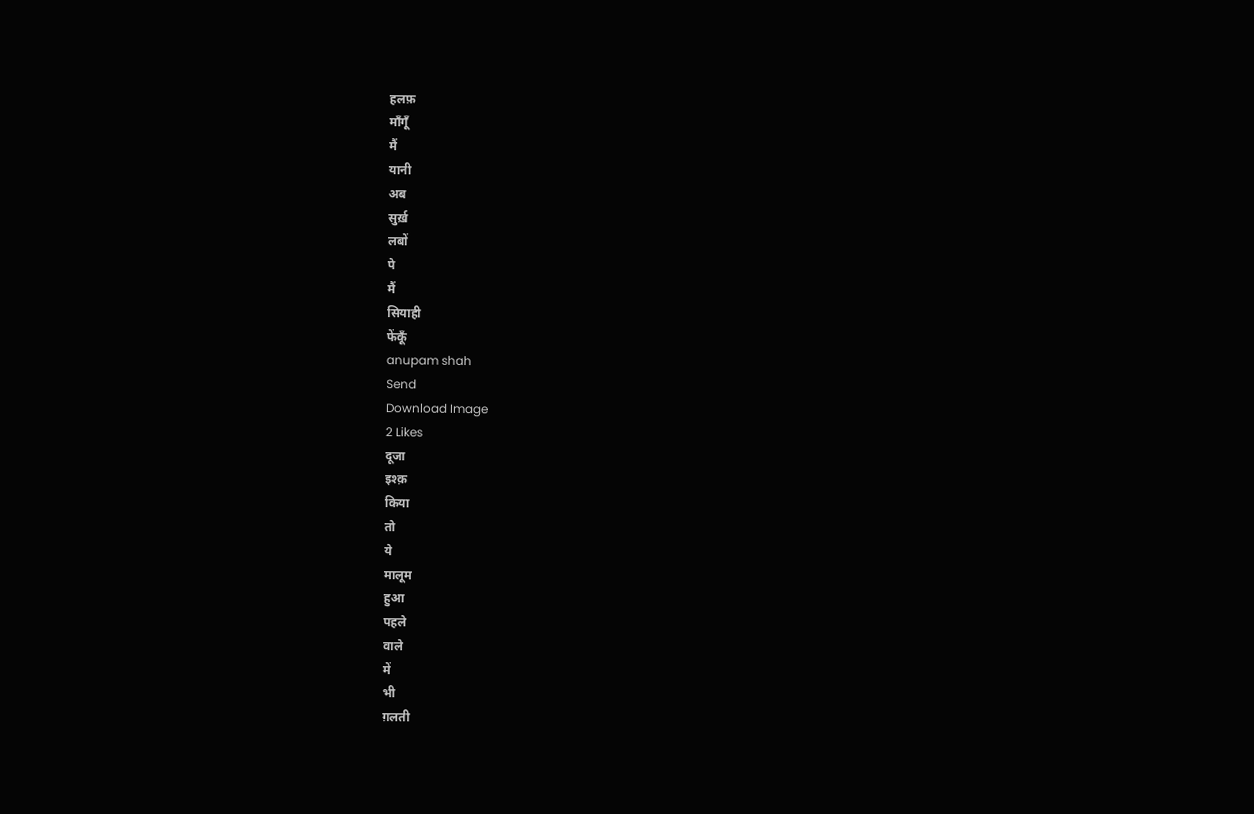हलफ़
माँगूँ
मैं
यानी
अब
सुर्ख़
लबों
पे
मैं
सियाही
फेंकूँ
anupam shah
Send
Download Image
2 Likes
दूजा
इश्क़
किया
तो
ये
मालूम
हुआ
पहले
वाले
में
भी
ग़लती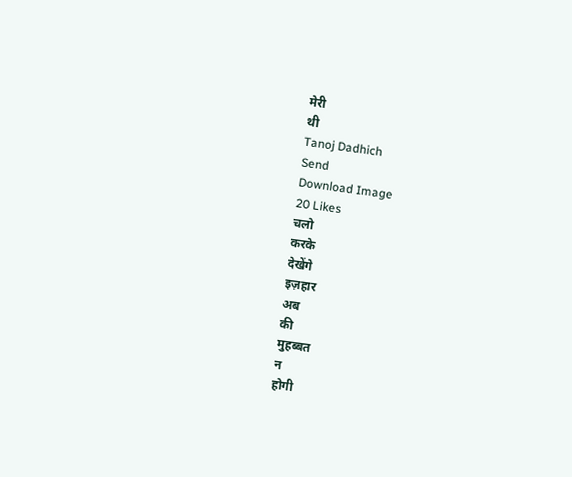मेरी
थी
Tanoj Dadhich
Send
Download Image
20 Likes
चलो
करके
देखेंगे
इज़हार
अब
की
मुहब्बत
न
होगी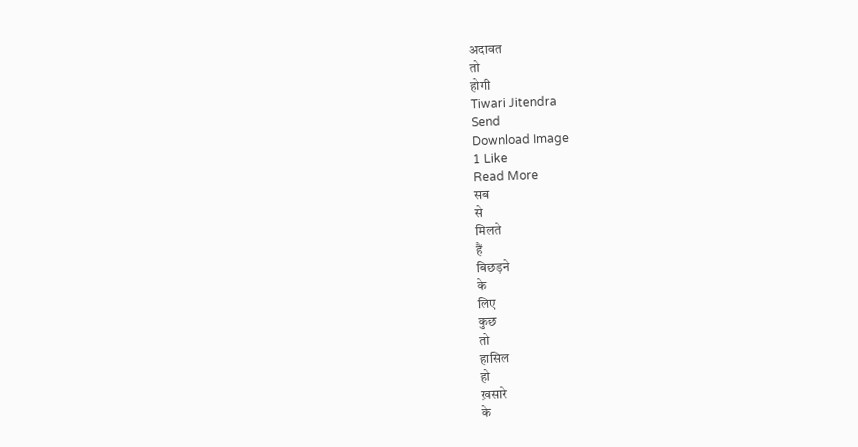अदावत
तो
होगी
Tiwari Jitendra
Send
Download Image
1 Like
Read More
सब
से
मिलते
हैं
बिछड़ने
के
लिए
कुछ
तो
हासिल
हो
ख़सारे
के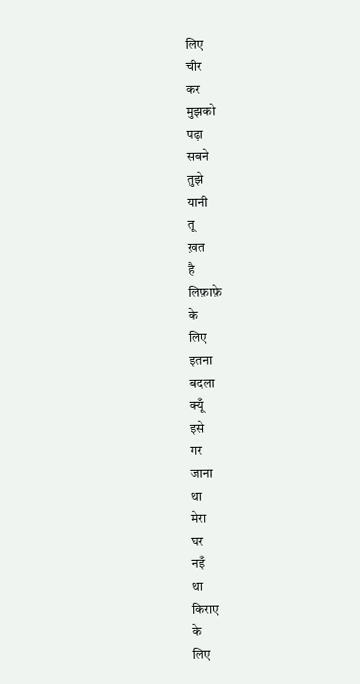लिए
चीर
कर
मुझको
पढ़ा
सबने
तुझे
यानी
तू
ख़त
है
लिफ़ाफ़े
के
लिए
इतना
बदला
क्यूँ
इसे
गर
जाना
था
मेरा
घर
नइँ
था
किराए
के
लिए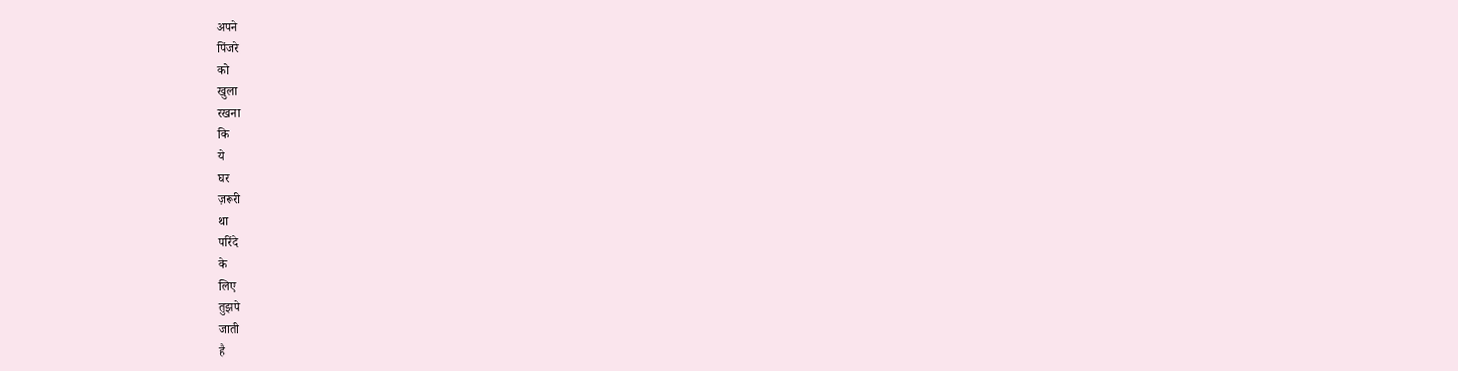अपने
पिंजरे
को
खुला
रखना
कि
ये
घर
ज़रूरी
था
परिंदे
के
लिए
तुझपे
जाती
है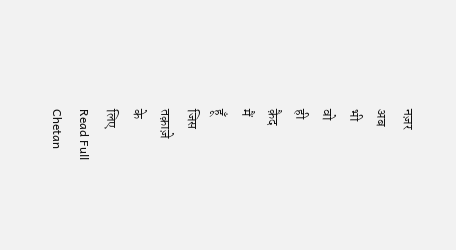नज़र
अब
भी
वो
ही
क़ैद
मैं
हूँ
जिस
तक़ाज़े
के
लिए
Read Full
Chetan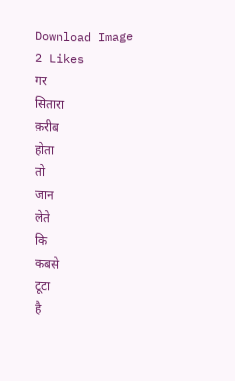Download Image
2 Likes
गर
सितारा
क़रीब
होता
तो
जान
लेते
कि
कबसे
टूटा
है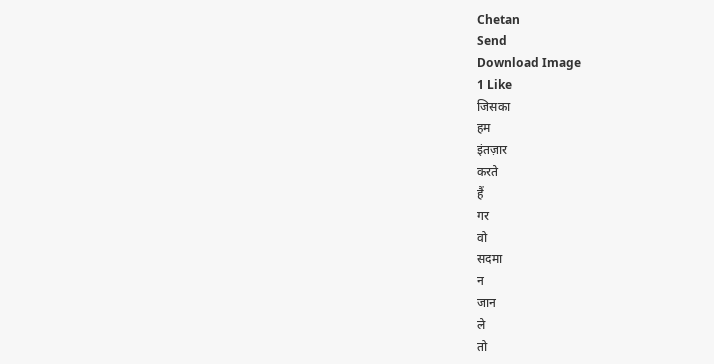Chetan
Send
Download Image
1 Like
जिसका
हम
इंतज़ार
करते
हैं
गर
वो
सदमा
न
जान
ले
तो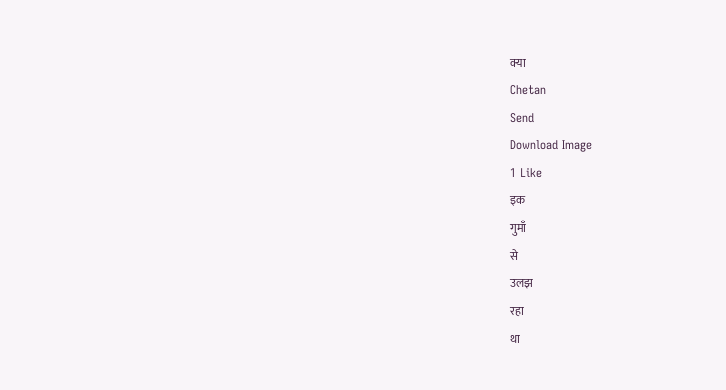क्या
Chetan
Send
Download Image
1 Like
इक
गुमाँ
से
उलझ
रहा
था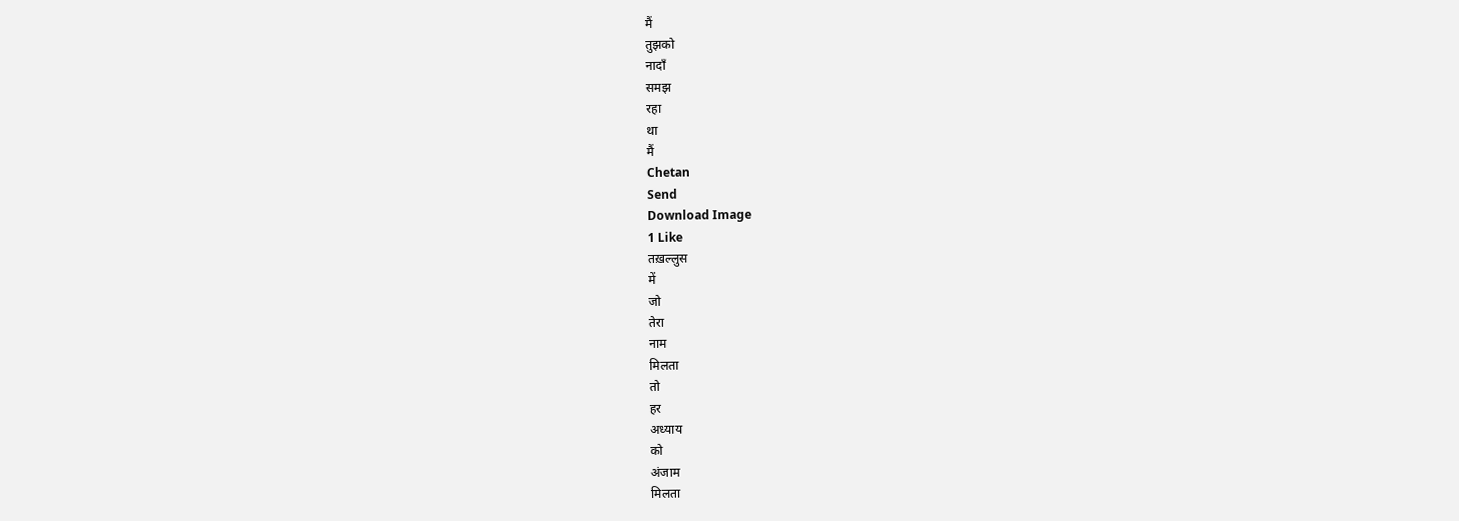मैं
तुझको
नादाँ
समझ
रहा
था
मैं
Chetan
Send
Download Image
1 Like
तख़ल्लुस
में
जो
तेरा
नाम
मिलता
तो
हर
अध्याय
को
अंजाम
मिलता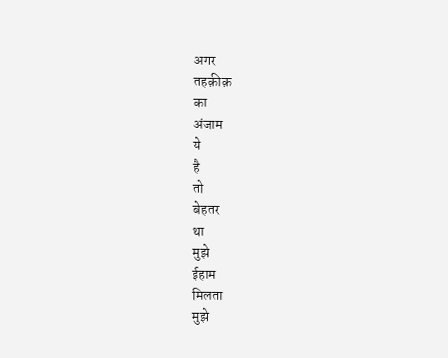अगर
तहक़ीक़
का
अंजाम
ये
है
तो
बेहतर
था
मुझे
ईहाम
मिलता
मुझे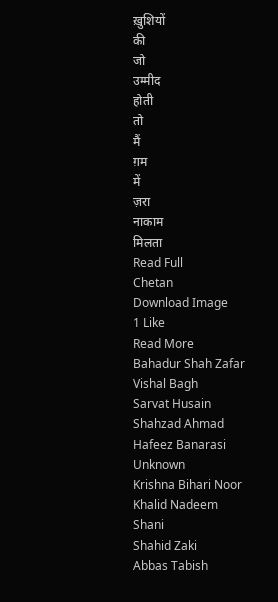ख़ुशियों
की
जो
उम्मीद
होती
तो
मैं
ग़म
में
ज़रा
नाकाम
मिलता
Read Full
Chetan
Download Image
1 Like
Read More
Bahadur Shah Zafar
Vishal Bagh
Sarvat Husain
Shahzad Ahmad
Hafeez Banarasi
Unknown
Krishna Bihari Noor
Khalid Nadeem Shani
Shahid Zaki
Abbas Tabish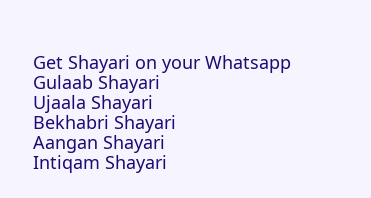Get Shayari on your Whatsapp
Gulaab Shayari
Ujaala Shayari
Bekhabri Shayari
Aangan Shayari
Intiqam Shayari